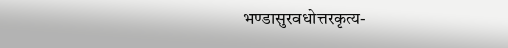भण्डासुरवधोत्तरकृत्य-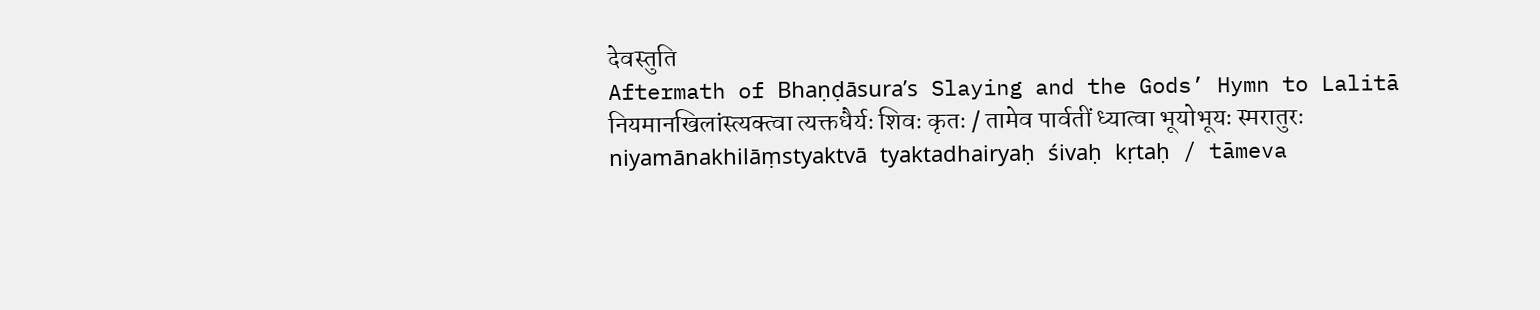देवस्तुति
Aftermath of Bhaṇḍāsura’s Slaying and the Gods’ Hymn to Lalitā
नियमानखिलांस्त्यक्त्वा त्यक्तधैर्यः शिवः कृतः / तामेव पार्वतीं ध्यात्वा भूयोभूयः स्मरातुरः
niyamānakhilāṃstyaktvā tyaktadhairyaḥ śivaḥ kṛtaḥ / tāmeva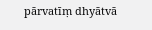pārvatīṃ dhyātvā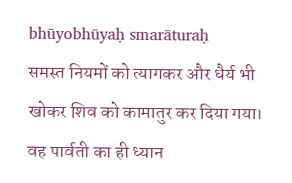bhūyobhūyaḥ smarāturaḥ
समस्त नियमों को त्यागकर और धैर्य भी खोकर शिव को कामातुर कर दिया गया। वह पार्वती का ही ध्यान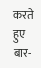करते हुए बार-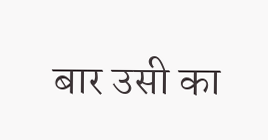बार उसी का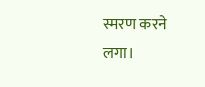स्मरण करने लगा।